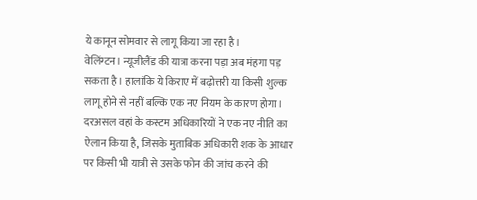ये कानून सोमवार से लागू किया जा रहा है।
वेलिंग्टन। न्यूजीलैंड की यात्रा करना पड़ा अब मंहगा पड़ सकता है। हालांकि ये किराए में बढ़ोत्तरी या किसी शुल्क लागू होने से नहीं बल्कि एक नए नियम के कारण होगा। दरअसल वहां के कस्टम अधिकारियों ने एक नए नीति का ऐलान किया है, जिसके मुताबिक अधिकारी शक के आधार पर किसी भी यात्री से उसके फोन की जांच करने की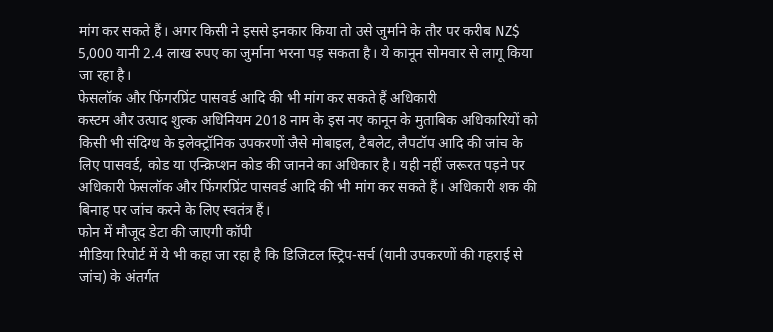मांग कर सकते हैं। अगर किसी ने इससे इनकार किया तो उसे जुर्माने के तौर पर करीब NZ$ 5,000 यानी 2.4 लाख रुपए का जुर्माना भरना पड़ सकता है। ये कानून सोमवार से लागू किया जा रहा है।
फेसलॉक और फिंगरप्रिंट पासवर्ड आदि की भी मांग कर सकते हैं अधिकारी
कस्टम और उत्पाद शुल्क अधिनियम 2018 नाम के इस नए कानून के मुताबिक अधिकारियों को किसी भी संदिग्ध के इलेक्ट्रॉनिक उपकरणों जैसे मोबाइल, टैबलेट, लैपटॉप आदि की जांच के लिए पासवर्ड, कोड या एन्क्रिप्शन कोड की जानने का अधिकार है। यही नहीं जरूरत पड़ने पर अधिकारी फेसलॉक और फिंगरप्रिंट पासवर्ड आदि की भी मांग कर सकते हैं। अधिकारी शक की बिनाह पर जांच करने के लिए स्वतंत्र हैं।
फोन में मौजूद डेटा की जाएगी कॉपी
मीडिया रिपोर्ट में ये भी कहा जा रहा है कि डिजिटल स्ट्रिप-सर्च (यानी उपकरणों की गहराई से जांच) के अंतर्गत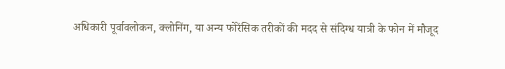अधिकारी पूर्वावलोकन, क्लोनिंग, या अन्य फोरेंसिक तरीकों की मदद से संदिग्ध यात्री के फोन में मौजूद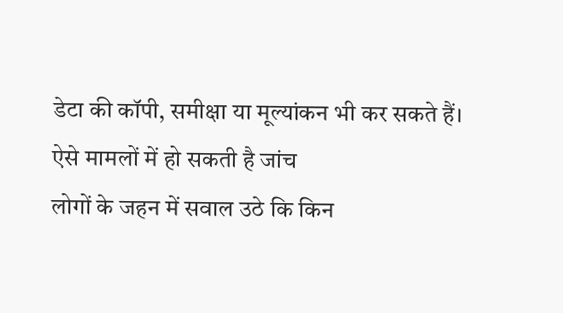डेटा की कॉपी, समीक्षा या मूल्यांकन भी कर सकते हैं।
ऐसे मामलों में हो सकती है जांच
लोगों के जहन में सवाल उठे कि किन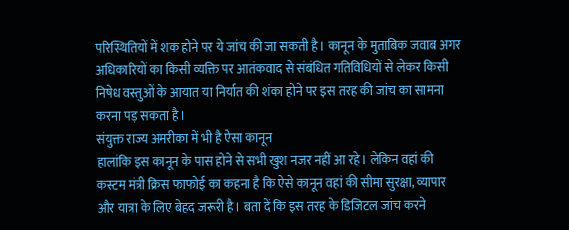परिस्थितियों में शक होने पर ये जांच की जा सकती है। कानून के मुताबिक जवाब अगर अधिकारियों का किसी व्यक्ति पर आतंकवाद से संबंधित गतिविधियों से लेकर किसी निषेध वस्तुओं के आयात या निर्यात की शंका होने पर इस तरह की जांच का सामना करना पड़ सकता है।
संयुक्त राज्य अमरीका में भी है ऐसा कानून
हालांकि इस कानून के पास होने से सभी खुश नजर नहीं आ रहे। लेकिन वहां की कस्टम मंत्री क्रिस फाफोई का कहना है कि ऐसे कानून वहां की सीमा सुरक्षा, व्यापार और यात्रा के लिए बेहद जरूरी है। बता दें कि इस तरह के डिजिटल जांच करने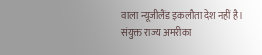वाला न्यूजीलैंड इकलौता देश नहीं है। संयुक्त राज्य अमरीका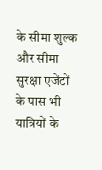के सीमा शुल्क और सीमा सुरक्षा एजेंटों के पास भी यात्रियों के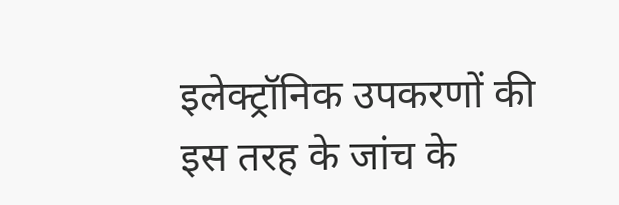इलेक्ट्रॉनिक उपकरणों की इस तरह के जांच के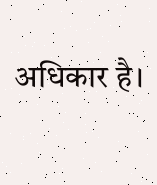अधिकार है।